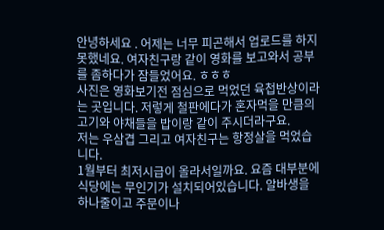안녕하세요 . 어제는 너무 피곤해서 업로드를 하지못했네요. 여자친구랑 같이 영화를 보고와서 공부를 좀하다가 잠들었어요. ㅎㅎㅎ
사진은 영화보기전 점심으로 먹었던 육첩반상이라는 곳입니다. 저렇게 철판에다가 혼자먹을 만큼의 고기와 야채들을 밥이랑 같이 주시더라구요.
저는 우삼겹 그리고 여자친구는 항정살을 먹었습니다.
1월부터 최저시급이 올라서일까요. 요즘 대부분에 식당에는 무인기가 설치되어있습니다. 알바생을 하나줄이고 주문이나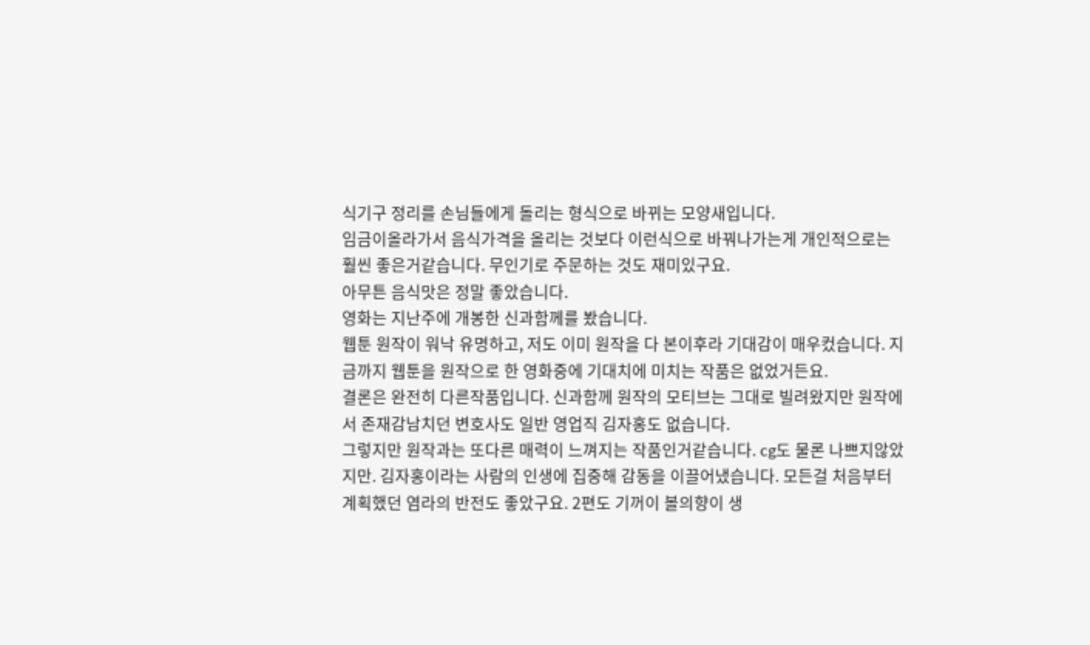식기구 정리를 손님들에게 돌리는 형식으로 바뀌는 모양새입니다.
임금이올라가서 음식가격을 올리는 것보다 이런식으로 바꿔나가는게 개인적으로는 훨씬 좋은거같습니다. 무인기로 주문하는 것도 재미있구요.
아무튼 음식맛은 정말 좋았습니다.
영화는 지난주에 개봉한 신과함께를 봤습니다.
웹툰 원작이 워낙 유명하고, 저도 이미 원작을 다 본이후라 기대감이 매우컸습니다. 지금까지 웹툰을 원작으로 한 영화중에 기대치에 미치는 작품은 없었거든요.
결론은 완전히 다른작품입니다. 신과함께 원작의 모티브는 그대로 빌려왔지만 원작에서 존재감남치던 변호사도 일반 영업직 김자홍도 없습니다.
그렇지만 원작과는 또다른 매력이 느껴지는 작품인거같습니다. cg도 물론 나쁘지않았지만. 김자홍이라는 사람의 인생에 집중해 감동을 이끌어냈습니다. 모든걸 처음부터 계획했던 염라의 반전도 좋았구요. 2편도 기꺼이 볼의향이 생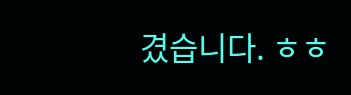겼습니다. ㅎㅎ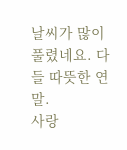날씨가 많이 풀렸네요. 다들 따뜻한 연말.
사랑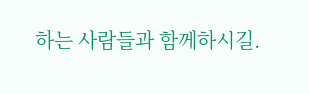하는 사람들과 함께하시길.